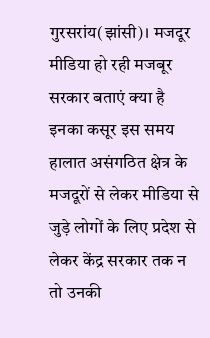गुरसरांय(झांसी)। मजदूर मीडिया हो रही मजबूर सरकार बताएं क्या है इनका कसूर इस समय हालात असंगठित क्षेत्र के मजदूरों से लेकर मीडिया से जुड़े लोगों के लिए प्रदेश से लेकर केंद्र सरकार तक न तो उनकी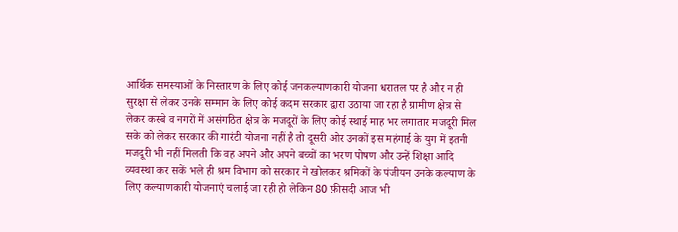आर्थिक समस्याओं के निस्तारण के लिए कोई जनकल्याणकारी योजना धरातल पर है और न ही सुरक्षा से लेकर उनके सम्मान के लिए कोई कदम सरकार द्वारा उठाया जा रहा है ग्रामीण क्षेत्र से लेकर कस्बे व नगरों में असंगठित क्षेत्र के मजदूरों के लिए कोई स्थाई माह भर लगातार मजदूरी मिल सके को लेकर सरकार की गारंटी योजना नहीं है तो दूसरी ओर उनकों इस महंगाई के युग में इतनी मजदूरी भी नहीं मिलती कि वह अपने और अपने बच्चों का भरण पोषण और उन्हें शिक्षा आदि व्यवस्था कर सकें भले ही श्रम विभाग को सरकार ने खोलकर श्रमिकों के पंजीयन उनके कल्याण के लिए कल्याणकारी योजनाएं चलाई जा रही हो लेकिन 80 फ़ीसदी आज भी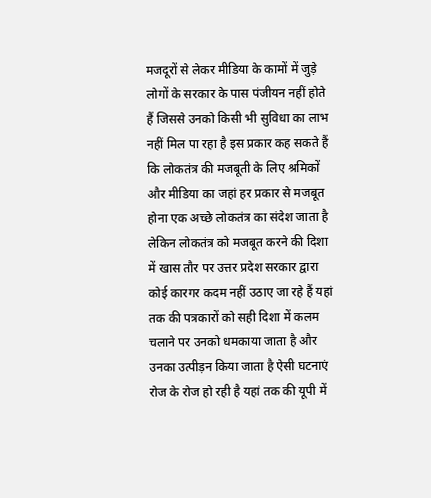मजदूरों से लेकर मीडिया के कामों में जुड़े लोगों के सरकार के पास पंजीयन नहीं होते हैं जिससे उनको किसी भी सुविधा का लाभ नहीं मिल पा रहा है इस प्रकार कह सकते हैं कि लोकतंत्र की मजबूती के लिए श्रमिकों और मीडिया का जहां हर प्रकार से मजबूत होना एक अच्छे लोकतंत्र का संदेश जाता है लेकिन लोकतंत्र को मजबूत करने की दिशा में खास तौर पर उत्तर प्रदेश सरकार द्वारा कोई कारगर कदम नहीं उठाए जा रहे हैं यहां तक की पत्रकारों को सही दिशा में कलम चलाने पर उनको धमकाया जाता है और उनका उत्पीड़न किया जाता है ऐसी घटनाएं रोज के रोज हो रही है यहां तक की यूपी में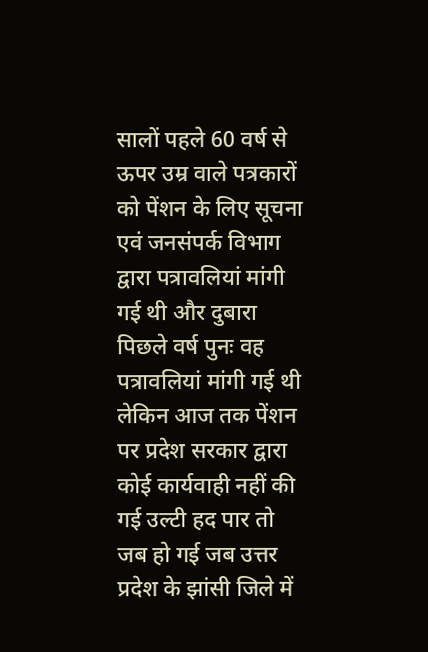सालों पहले 60 वर्ष से ऊपर उम्र वाले पत्रकारों को पेंशन के लिए सूचना एवं जनसंपर्क विभाग द्वारा पत्रावलियां मांगी गई थी और दुबारा पिछले वर्ष पुनः वह पत्रावलियां मांगी गई थी लेकिन आज तक पेंशन पर प्रदेश सरकार द्वारा कोई कार्यवाही नहीं की गई उल्टी हद पार तो जब हो गई जब उत्तर प्रदेश के झांसी जिले में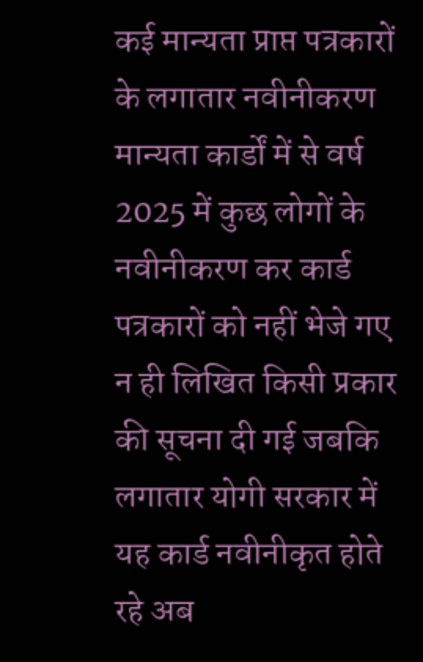कई मान्यता प्राप्त पत्रकारों के लगातार नवीनीकरण मान्यता कार्डों में से वर्ष 2025 में कुछ लोगों के नवीनीकरण कर कार्ड पत्रकारों को नहीं भेजे गए न ही लिखित किसी प्रकार की सूचना दी गई जबकि लगातार योगी सरकार में यह कार्ड नवीनीकृत होते रहे अब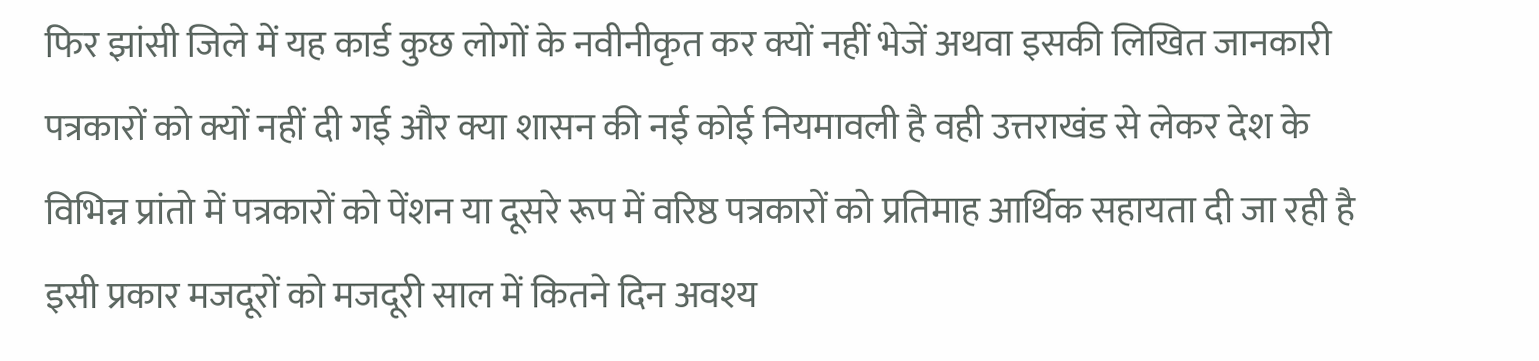फिर झांसी जिले में यह कार्ड कुछ लोगों के नवीनीकृत कर क्यों नहीं भेजें अथवा इसकी लिखित जानकारी पत्रकारों को क्यों नहीं दी गई और क्या शासन की नई कोई नियमावली है वही उत्तराखंड से लेकर देश के विभिन्न प्रांतो में पत्रकारों को पेंशन या दूसरे रूप में वरिष्ठ पत्रकारों को प्रतिमाह आर्थिक सहायता दी जा रही है इसी प्रकार मजदूरों को मजदूरी साल में कितने दिन अवश्य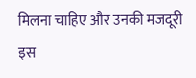मिलना चाहिए और उनकी मजदूरी इस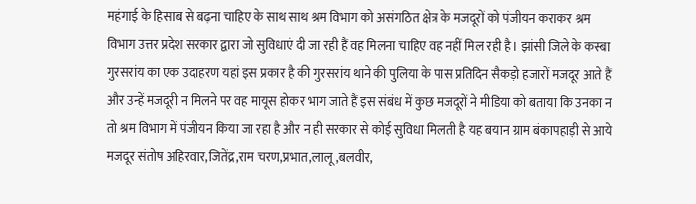महंगाई के हिसाब से बढ़ना चाहिए के साथ साथ श्रम विभाग को असंगठित क्षेत्र के मजदूरों को पंजीयन कराकर श्रम विभाग उत्तर प्रदेश सरकार द्वारा जो सुविधाएं दी जा रही हैं वह मिलना चाहिए वह नहीं मिल रही है। झांसी जिले के कस्बा गुरसरांय का एक उदाहरण यहां इस प्रकार है की गुरसरांय थाने की पुलिया के पास प्रतिदिन सैकड़ो हजारों मजदूर आते हैं और उन्हें मजदूरी न मिलने पर वह मायूस होकर भाग जाते हैं इस संबंध में कुछ मजदूरों ने मीडिया को बताया कि उनका न तो श्रम विभाग में पंजीयन किया जा रहा है और न ही सरकार से कोई सुविधा मिलती है यह बयान ग्राम बंकापहाड़ी से आये मजदूर संतोष अहिरवार,जितेंद्र,राम चरण,प्रभात,लालू,बलवीर,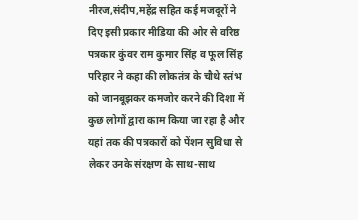नीरज,संदीप,महेंद्र सहित कई मजदूरों ने दिए इसी प्रकार मीडिया की ओर से वरिष्ठ पत्रकार कुंवर राम कुमार सिंह व फूल सिंह परिहार ने कहा की लोकतंत्र के चौथे स्तंभ को जानबूझकर कमजोर करने की दिशा में कुछ लोगों द्वारा काम किया जा रहा है और यहां तक की पत्रकारों को पेंशन सुविधा से लेकर उनके संरक्षण के साथ-साथ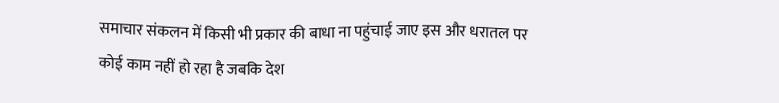समाचार संकलन में किसी भी प्रकार की बाधा ना पहुंचाई जाए इस और धरातल पर कोई काम नहीं हो रहा है जबकि देश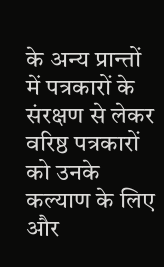के अन्य प्रान्तों में पत्रकारों के संरक्षण से लेकर वरिष्ठ पत्रकारों को उनके कल्याण के लिए और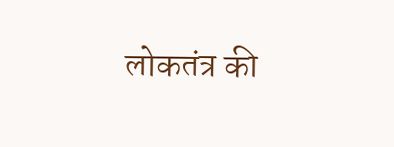लोकतंत्र की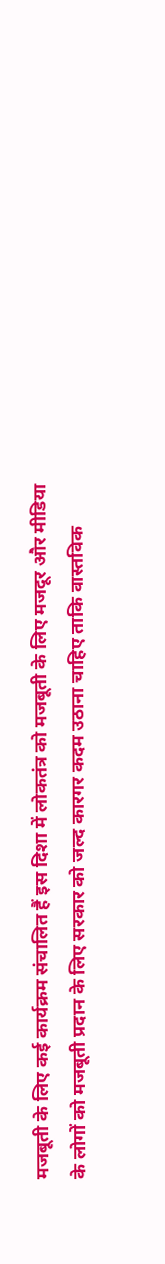मजबूती के लिए कई कार्यक्रम संचालित हैं इस दिशा में लोकतंत्र को मजबूती के लिए मजदूर और मीडिया के लोगों को मजबूती प्रदान के लिए सरकार को जल्द कारगर कदम उठाना चाहिए ताकि वास्तविक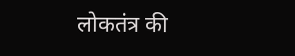लोकतंत्र की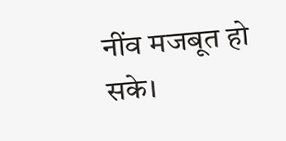नींव मजबूत हो सके।